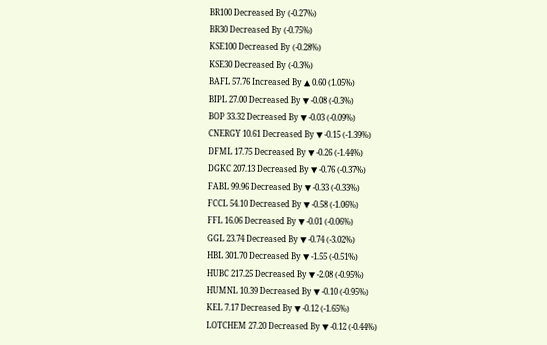BR100 Decreased By (-0.27%)
BR30 Decreased By (-0.75%)
KSE100 Decreased By (-0.28%)
KSE30 Decreased By (-0.3%)
BAFL 57.76 Increased By ▲ 0.60 (1.05%)
BIPL 27.00 Decreased By ▼ -0.08 (-0.3%)
BOP 33.32 Decreased By ▼ -0.03 (-0.09%)
CNERGY 10.61 Decreased By ▼ -0.15 (-1.39%)
DFML 17.75 Decreased By ▼ -0.26 (-1.44%)
DGKC 207.13 Decreased By ▼ -0.76 (-0.37%)
FABL 99.96 Decreased By ▼ -0.33 (-0.33%)
FCCL 54.10 Decreased By ▼ -0.58 (-1.06%)
FFL 16.06 Decreased By ▼ -0.01 (-0.06%)
GGL 23.74 Decreased By ▼ -0.74 (-3.02%)
HBL 301.70 Decreased By ▼ -1.55 (-0.51%)
HUBC 217.25 Decreased By ▼ -2.08 (-0.95%)
HUMNL 10.39 Decreased By ▼ -0.10 (-0.95%)
KEL 7.17 Decreased By ▼ -0.12 (-1.65%)
LOTCHEM 27.20 Decreased By ▼ -0.12 (-0.44%)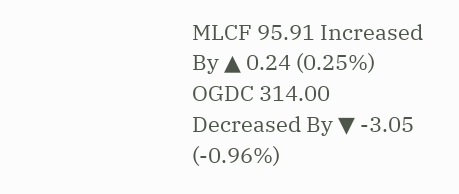MLCF 95.91 Increased By ▲ 0.24 (0.25%)
OGDC 314.00 Decreased By ▼ -3.05 (-0.96%)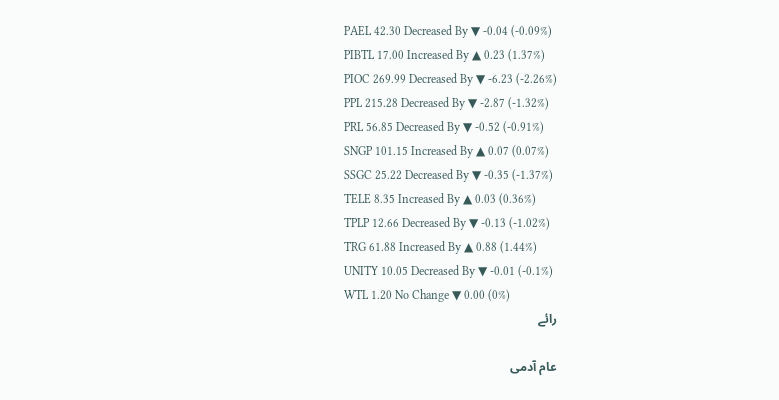PAEL 42.30 Decreased By ▼ -0.04 (-0.09%)
PIBTL 17.00 Increased By ▲ 0.23 (1.37%)
PIOC 269.99 Decreased By ▼ -6.23 (-2.26%)
PPL 215.28 Decreased By ▼ -2.87 (-1.32%)
PRL 56.85 Decreased By ▼ -0.52 (-0.91%)
SNGP 101.15 Increased By ▲ 0.07 (0.07%)
SSGC 25.22 Decreased By ▼ -0.35 (-1.37%)
TELE 8.35 Increased By ▲ 0.03 (0.36%)
TPLP 12.66 Decreased By ▼ -0.13 (-1.02%)
TRG 61.88 Increased By ▲ 0.88 (1.44%)
UNITY 10.05 Decreased By ▼ -0.01 (-0.1%)
WTL 1.20 No Change ▼ 0.00 (0%)
رائے

عام آدمی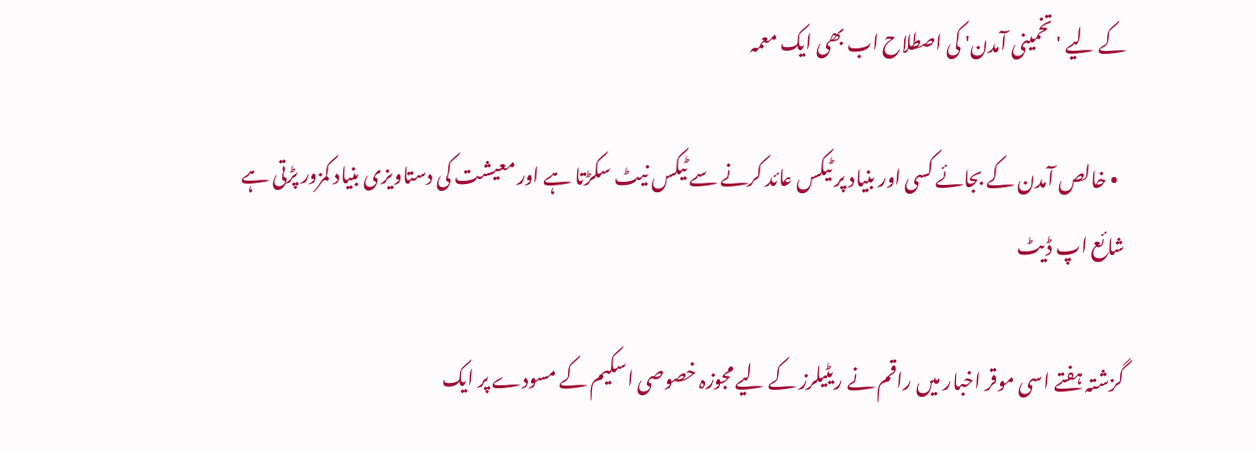کے لیے 'تخمینی آمدن' کی اصطلاح اب بھی ایک معمہ

  • خالص آمدن کے بجائے کسی اور بنیاد پر ٹیکس عائد کرنے سے ٹیکس نیٹ سکڑتا ہے اور معیشت کی دستاویزی بنیاد کمزور پڑتی ہے
شائع اپ ڈیٹ

گزشتہ ہفتے اسی موقر اخبار میں راقم نے ریٹیلرز کے لیے مجوزہ خصوصی اسکیم کے مسودے پر ایک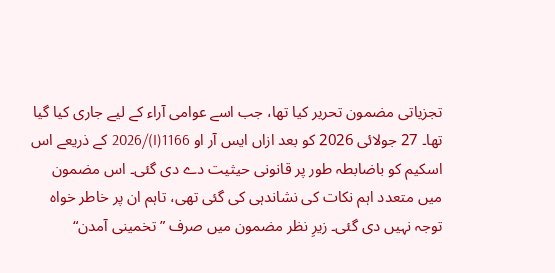تجزیاتی مضمون تحریر کیا تھا، جب اسے عوامی آراء کے لیے جاری کیا گیا تھا۔ 27 جولائی 2026 کو بعد ازاں ایس آر او 1166(I)/2026 کے ذریعے اس اسکیم کو باضابطہ طور پر قانونی حیثیت دے دی گئی۔ اس مضمون میں متعدد اہم نکات کی نشاندہی کی گئی تھی، تاہم ان پر خاطر خواہ توجہ نہیں دی گئی۔ زیرِ نظر مضمون میں صرف ”تخمینی آمدن“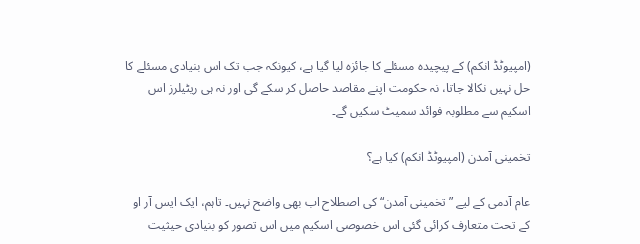(امپیوٹڈ انکم) کے پیچیدہ مسئلے کا جائزہ لیا گیا ہے، کیونکہ جب تک اس بنیادی مسئلے کا حل نہیں نکالا جاتا، نہ حکومت اپنے مقاصد حاصل کر سکے گی اور نہ ہی ریٹیلرز اس اسکیم سے مطلوبہ فوائد سمیٹ سکیں گے۔

تخمینی آمدن (امپیوٹڈ انکم) کیا ہے؟

عام آدمی کے لیے ”تخمینی آمدن“ کی اصطلاح اب بھی واضح نہیں۔ تاہم، ایک ایس آر او کے تحت متعارف کرائی گئی اس خصوصی اسکیم میں اس تصور کو بنیادی حیثیت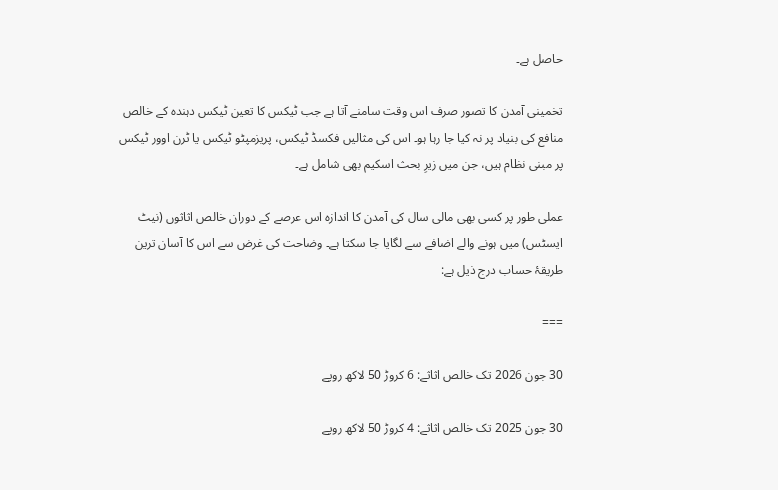حاصل ہے۔

تخمینی آمدن کا تصور صرف اس وقت سامنے آتا ہے جب ٹیکس کا تعین ٹیکس دہندہ کے خالص منافع کی بنیاد پر نہ کیا جا رہا ہو۔ اس کی مثالیں فکسڈ ٹیکس، پریزمپٹو ٹیکس یا ٹرن اوور ٹیکس پر مبنی نظام ہیں، جن میں زیرِ بحث اسکیم بھی شامل ہے۔

عملی طور پر کسی بھی مالی سال کی آمدن کا اندازہ اس عرصے کے دوران خالص اثاثوں (نیٹ ایسٹس) میں ہونے والے اضافے سے لگایا جا سکتا ہے۔ وضاحت کی غرض سے اس کا آسان ترین طریقۂ حساب درج ذیل ہے:

===

30 جون 2026 تک خالص اثاثے: 6 کروڑ 50 لاکھ روپے

30 جون 2025 تک خالص اثاثے: 4 کروڑ 50 لاکھ روپے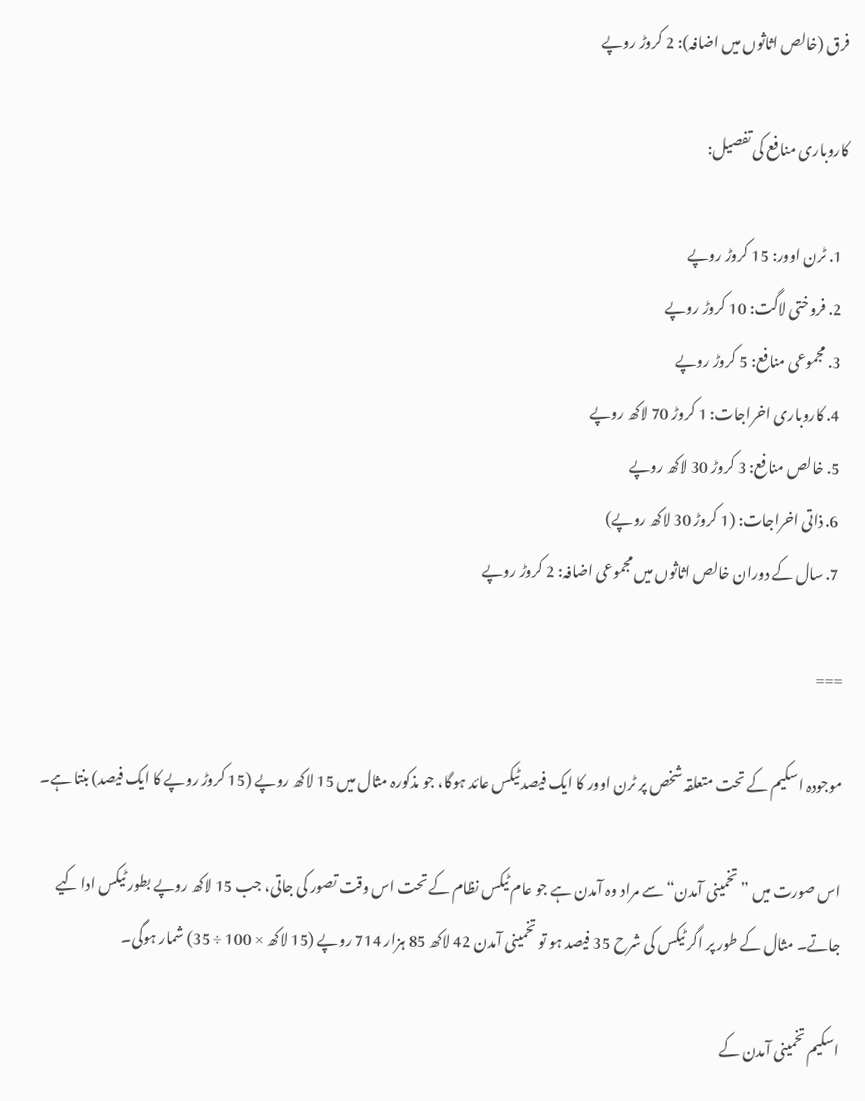فرق (خالص اثاثوں میں اضافہ): 2 کروڑ روپے

کاروباری منافع کی تفصیل:

  1. ٹرن اوور: 15 کروڑ روپے
  2. فروختی لاگت: 10 کروڑ روپے
  3. مجموعی منافع: 5 کروڑ روپے
  4. کاروباری اخراجات: 1 کروڑ 70 لاکھ روپے
  5. خالص منافع: 3 کروڑ 30 لاکھ روپے
  6. ذاتی اخراجات: (1 کروڑ 30 لاکھ روپے)
  7. سال کے دوران خالص اثاثوں میں مجموعی اضافہ: 2 کروڑ روپے

===

موجودہ اسکیم کے تحت متعلقہ شخص پر ٹرن اوور کا ایک فیصد ٹیکس عائد ہوگا، جو مذکورہ مثال میں 15 لاکھ روپے (15 کروڑ روپے کا ایک فیصد) بنتا ہے۔

اس صورت میں ”تخمینی آمدن“ سے مراد وہ آمدن ہے جو عام ٹیکس نظام کے تحت اس وقت تصور کی جاتی، جب 15 لاکھ روپے بطور ٹیکس ادا کیے جاتے۔ مثال کے طور پر اگر ٹیکس کی شرح 35 فیصد ہو تو تخمینی آمدن 42 لاکھ 85 ہزار 714 روپے (15 لاکھ × 100 ÷ 35) شمار ہوگی۔

اسکیم تخمینی آمدن کے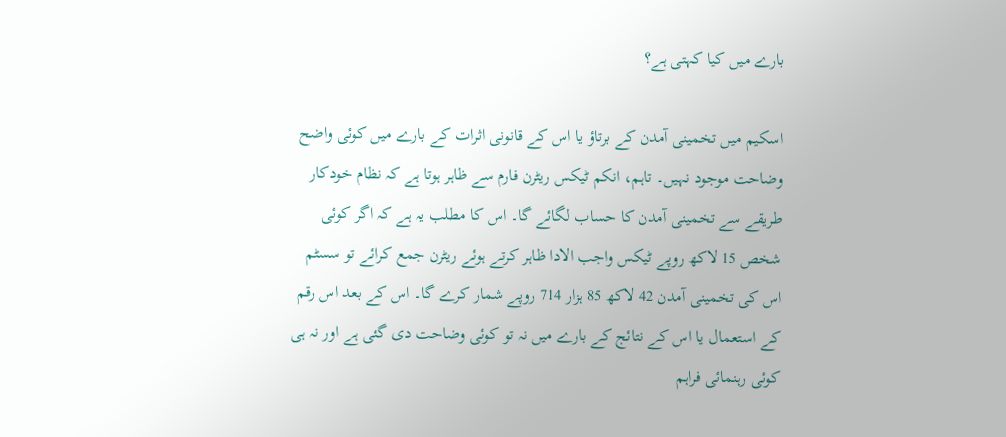بارے میں کیا کہتی ہے؟

اسکیم میں تخمینی آمدن کے برتاؤ یا اس کے قانونی اثرات کے بارے میں کوئی واضح وضاحت موجود نہیں۔ تاہم، انکم ٹیکس ریٹرن فارم سے ظاہر ہوتا ہے کہ نظام خودکار طریقے سے تخمینی آمدن کا حساب لگائے گا۔ اس کا مطلب یہ ہے کہ اگر کوئی شخص 15 لاکھ روپے ٹیکس واجب الادا ظاہر کرتے ہوئے ریٹرن جمع کرائے تو سسٹم اس کی تخمینی آمدن 42 لاکھ 85 ہزار 714 روپے شمار کرے گا۔ اس کے بعد اس رقم کے استعمال یا اس کے نتائج کے بارے میں نہ تو کوئی وضاحت دی گئی ہے اور نہ ہی کوئی رہنمائی فراہم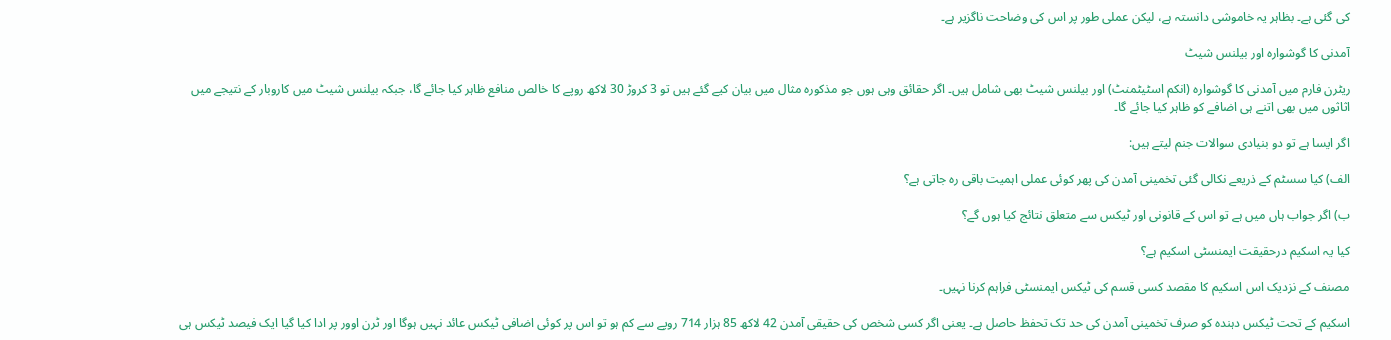کی گئی ہے۔ بظاہر یہ خاموشی دانستہ ہے، لیکن عملی طور پر اس کی وضاحت ناگزیر ہے۔

آمدنی کا گوشوارہ اور بیلنس شیٹ

ریٹرن فارم میں آمدنی کا گوشوارہ (انکم اسٹیٹمنٹ) اور بیلنس شیٹ بھی شامل ہیں۔ اگر حقائق وہی ہوں جو مذکورہ مثال میں بیان کیے گئے ہیں تو 3 کروڑ 30 لاکھ روپے کا خالص منافع ظاہر کیا جائے گا، جبکہ بیلنس شیٹ میں کاروبار کے نتیجے میں اثاثوں میں بھی اتنے ہی اضافے کو ظاہر کیا جائے گا۔

اگر ایسا ہے تو دو بنیادی سوالات جنم لیتے ہیں:

الف) کیا سسٹم کے ذریعے نکالی گئی تخمینی آمدن کی پھر کوئی عملی اہمیت باقی رہ جاتی ہے؟

ب) اگر جواب ہاں میں ہے تو اس کے قانونی اور ٹیکس سے متعلق نتائج کیا ہوں گے؟

کیا یہ اسکیم درحقیقت ایمنسٹی اسکیم ہے؟

مصنف کے نزدیک اس اسکیم کا مقصد کسی قسم کی ٹیکس ایمنسٹی فراہم کرنا نہیں۔

اسکیم کے تحت ٹیکس دہندہ کو صرف تخمینی آمدن کی حد تک تحفظ حاصل ہے۔ یعنی اگر کسی شخص کی حقیقی آمدن 42 لاکھ 85 ہزار 714 روپے سے کم ہو تو اس پر کوئی اضافی ٹیکس عائد نہیں ہوگا اور ٹرن اوور پر ادا کیا گیا ایک فیصد ٹیکس ہی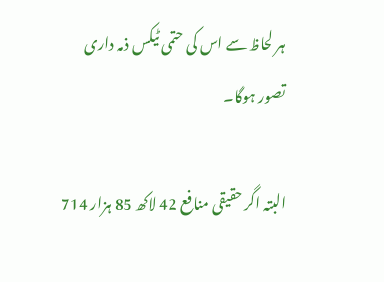ہر لحاظ سے اس کی حتمی ٹیکس ذمہ داری تصور ہوگا۔

البتہ اگر حقیقی منافع 42 لاکھ 85 ہزار 714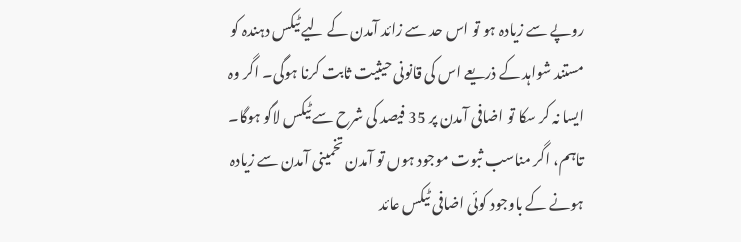روپے سے زیادہ ہو تو اس حد سے زائد آمدن کے لیے ٹیکس دہندہ کو مستند شواہد کے ذریعے اس کی قانونی حیثیت ثابت کرنا ہوگی۔ اگر وہ ایسا نہ کر سکا تو اضافی آمدن پر 35 فیصد کی شرح سے ٹیکس لاگو ہوگا۔ تاہم، اگر مناسب ثبوت موجود ہوں تو آمدن تخمینی آمدن سے زیادہ ہونے کے باوجود کوئی اضافی ٹیکس عائد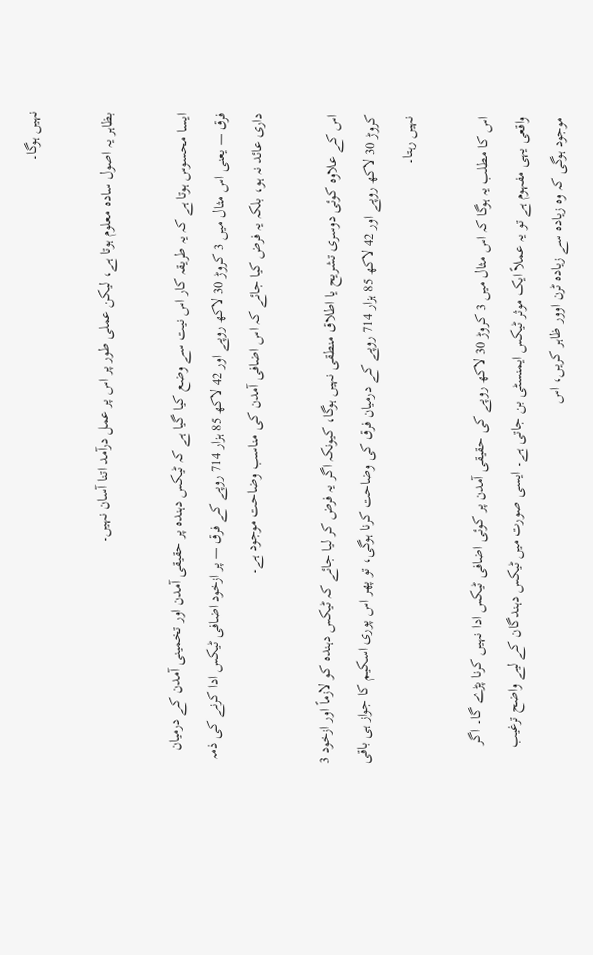نہیں ہوگا۔

بظاہر یہ اصول سادہ معلوم ہوتا ہے، لیکن عملی طور پر اس پر عمل درآمد اتنا آسان نہیں۔

ایسا محسوس ہوتا ہے کہ یہ طریقہ کار اس نیت سے وضع کیا گیا ہے کہ ٹیکس دہندہ پر حقیقی آمدن اور تخمینی آمدن کے درمیان فرق — یعنی اس مثال میں 3 کروڑ 30 لاکھ روپے اور 42 لاکھ 85 ہزار 714 روپے کے فرق — پر ازخود اضافی ٹیکس ادا کرنے کی ذمہ داری عائد نہ ہو، بلکہ یہ فرض کیا جائے کہ اس اضافی آمدن کی مناسب وضاحت موجود ہے۔

اس کے علاوہ کوئی دوسری تشریح یا اطلاق منطقی نہیں ہوگا، کیونکہ اگر یہ فرض کر لیا جائے کہ ٹیکس دہندہ کو لازماً اور ازخود 3 کروڑ 30 لاکھ روپے اور 42 لاکھ 85 ہزار 714 روپے کے درمیان فرق کی وضاحت کرنا ہوگی، تو پھر اس پوری اسکیم کا جواز ہی باقی نہیں رہتا۔

اس کا مطلب یہ ہوگا کہ اس مثال میں 3 کروڑ 30 لاکھ روپے کی حقیقی آمدن پر کوئی اضافی ٹیکس ادا نہیں کرنا پڑے گا۔ اگر واقعی یہی مفہوم ہے تو یہ عملاً ایک موثر ٹیکس ایمنسٹی بن جاتی ہے۔ ایسی صورت میں ٹیکس دہندگان کے لیے واضح ترغیب موجود ہوگی کہ وہ زیادہ سے زیادہ ٹرن اوور ظاہر کریں، اس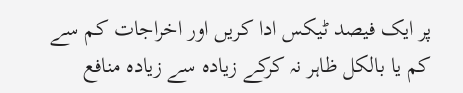پر ایک فیصد ٹیکس ادا کریں اور اخراجات کم سے کم یا بالکل ظاہر نہ کرکے زیادہ سے زیادہ منافع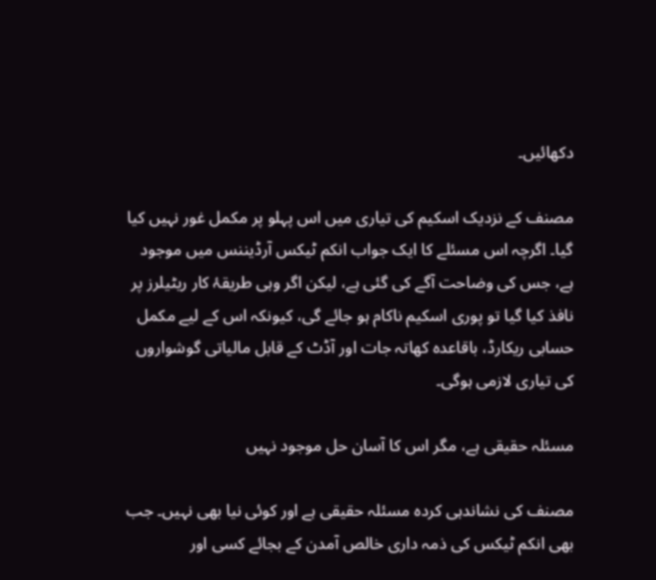دکھائیں۔

مصنف کے نزدیک اسکیم کی تیاری میں اس پہلو پر مکمل غور نہیں کیا گیا۔ اگرچہ اس مسئلے کا ایک جواب انکم ٹیکس آرڈیننس میں موجود ہے، جس کی وضاحت آگے کی گئی ہے، لیکن اگر وہی طریقۂ کار ریٹیلرز پر نافذ کیا گیا تو پوری اسکیم ناکام ہو جائے گی، کیونکہ اس کے لیے مکمل حسابی ریکارڈ، باقاعدہ کھاتہ جات اور آڈٹ کے قابل مالیاتی گوشواروں کی تیاری لازمی ہوگی۔

مسئلہ حقیقی ہے، مگر اس کا آسان حل موجود نہیں

مصنف کی نشاندہی کردہ مسئلہ حقیقی ہے اور کوئی نیا بھی نہیں۔ جب بھی انکم ٹیکس کی ذمہ داری خالص آمدن کے بجائے کسی اور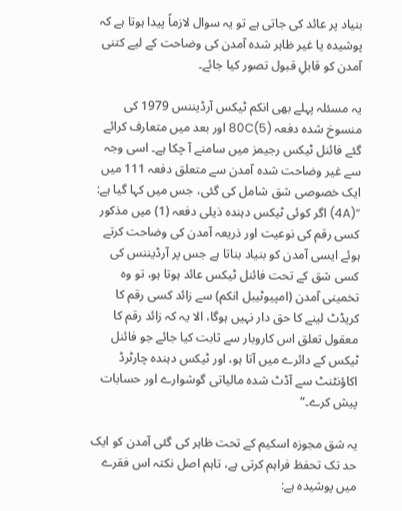بنیاد پر عائد کی جاتی ہے تو یہ سوال لازماً پیدا ہوتا ہے کہ پوشیدہ یا غیر ظاہر شدہ آمدن کی وضاحت کے لیے کتنی آمدن کو قابلِ قبول تصور کیا جائے۔

یہ مسئلہ پہلے بھی انکم ٹیکس آرڈیننس 1979 کی منسوخ شدہ دفعہ 80C(5) اور بعد میں متعارف کرائے گئے فائنل ٹیکس رجیمز میں سامنے آ چکا ہے۔ اسی وجہ سے غیر وضاحت شدہ آمدن سے متعلق دفعہ 111 میں ایک خصوصی شق شامل کی گئی، جس میں کہا گیا ہے: ”(4A) اگر کوئی ٹیکس دہندہ ذیلی دفعہ (1) میں مذکور کسی رقم کی نوعیت اور ذریعہ آمدن کی وضاحت کرتے ہوئے ایسی آمدن کو بنیاد بناتا ہے جس پر آرڈیننس کی کسی شق کے تحت فائنل ٹیکس عائد ہوتا ہو، تو وہ تخمینی آمدن (امپیوٹیبل انکم) سے زائد کسی رقم کا کریڈٹ لینے کا حق دار نہیں ہوگا، الا یہ کہ زائد رقم کا معقول تعلق اس کاروبار سے ثابت کیا جائے جو فائنل ٹیکس کے دائرے میں آتا ہو، اور ٹیکس دہندہ چارٹرڈ اکاؤنٹنٹ سے آڈٹ شدہ مالیاتی گوشوارے اور حسابات پیش کرے۔“

یہ شق مجوزہ اسکیم کے تحت ظاہر کی گئی آمدن کو ایک حد تک تحفظ فراہم کرتی ہے، تاہم اصل نکتہ اس فقرے میں پوشیدہ ہے: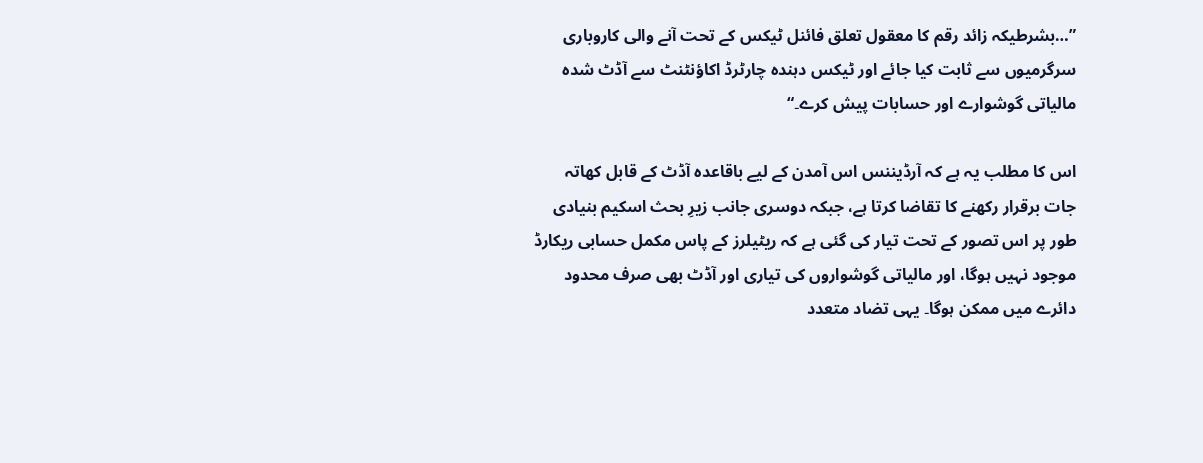”…بشرطیکہ زائد رقم کا معقول تعلق فائنل ٹیکس کے تحت آنے والی کاروباری سرگرمیوں سے ثابت کیا جائے اور ٹیکس دہندہ چارٹرڈ اکاؤنٹنٹ سے آڈٹ شدہ مالیاتی گوشوارے اور حسابات پیش کرے۔“

اس کا مطلب یہ ہے کہ آرڈیننس اس آمدن کے لیے باقاعدہ آڈٹ کے قابل کھاتہ جات برقرار رکھنے کا تقاضا کرتا ہے، جبکہ دوسری جانب زیرِ بحث اسکیم بنیادی طور پر اس تصور کے تحت تیار کی گئی ہے کہ ریٹیلرز کے پاس مکمل حسابی ریکارڈ موجود نہیں ہوگا، اور مالیاتی گوشواروں کی تیاری اور آڈٹ بھی صرف محدود دائرے میں ممکن ہوگا۔ یہی تضاد متعدد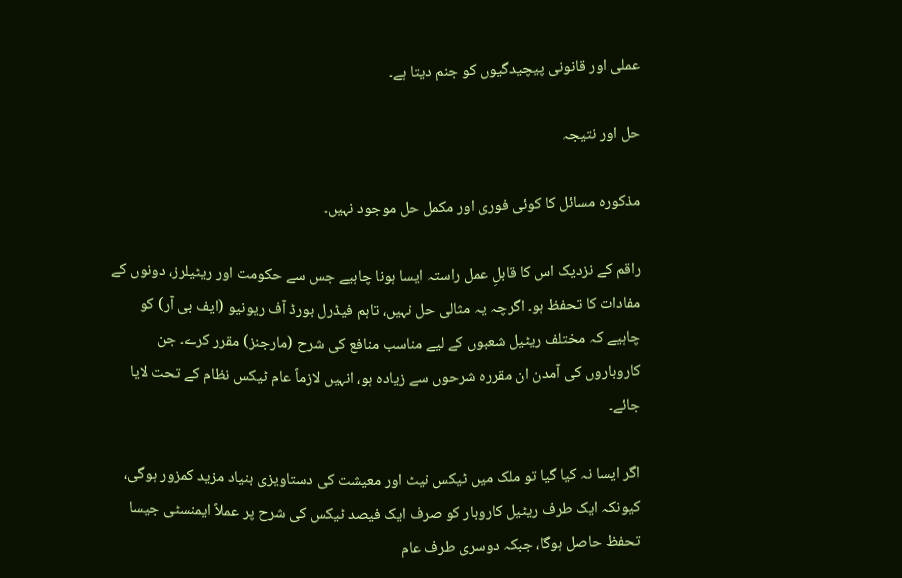عملی اور قانونی پیچیدگیوں کو جنم دیتا ہے۔

حل اور نتیجہ

مذکورہ مسائل کا کوئی فوری اور مکمل حل موجود نہیں۔

راقم کے نزدیک اس کا قابلِ عمل راستہ ایسا ہونا چاہیے جس سے حکومت اور ریٹیلرز، دونوں کے مفادات کا تحفظ ہو۔ اگرچہ یہ مثالی حل نہیں، تاہم فیڈرل بورڈ آف ریونیو (ایف بی آر) کو چاہیے کہ مختلف ریٹیل شعبوں کے لیے مناسب منافع کی شرح (مارجنز) مقرر کرے۔ جن کاروباروں کی آمدن ان مقررہ شرحوں سے زیادہ ہو، انہیں لازماً عام ٹیکس نظام کے تحت لایا جائے۔

اگر ایسا نہ کیا گیا تو ملک میں ٹیکس نیٹ اور معیشت کی دستاویزی بنیاد مزید کمزور ہوگی، کیونکہ ایک طرف ریٹیل کاروبار کو صرف ایک فیصد ٹیکس کی شرح پر عملاً ایمنسٹی جیسا تحفظ حاصل ہوگا، جبکہ دوسری طرف عام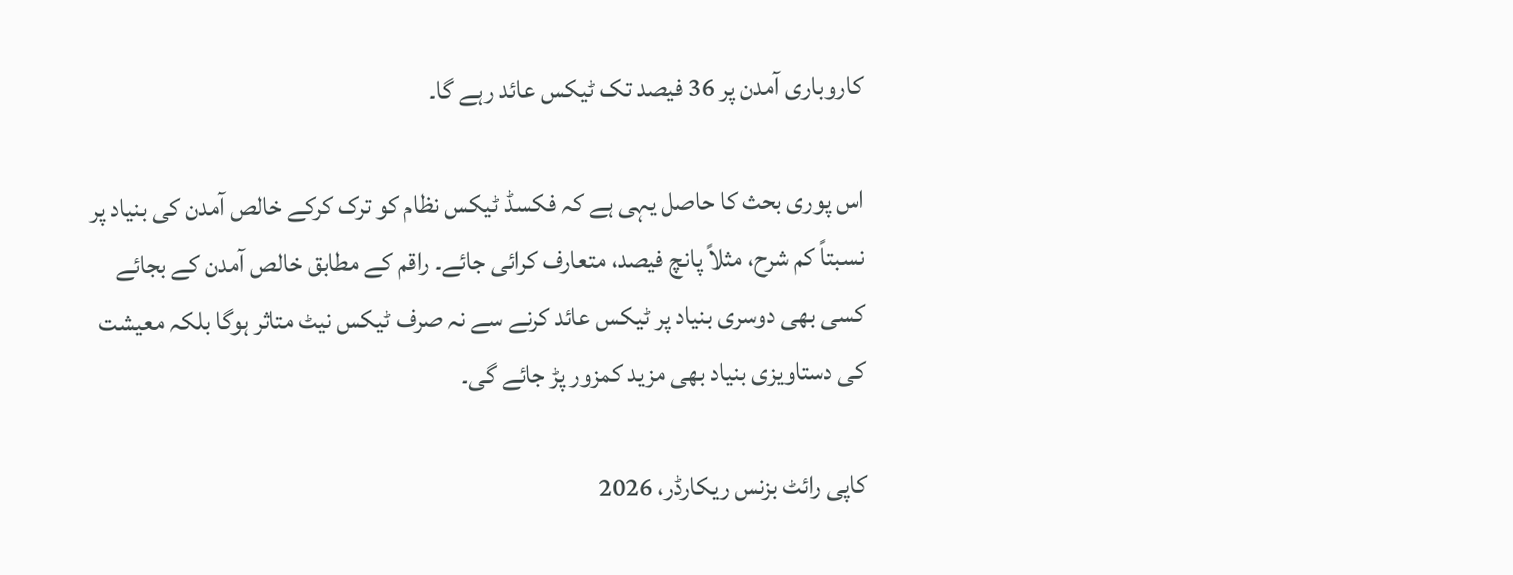کاروباری آمدن پر 36 فیصد تک ٹیکس عائد رہے گا۔

اس پوری بحث کا حاصل یہی ہے کہ فکسڈ ٹیکس نظام کو ترک کرکے خالص آمدن کی بنیاد پر نسبتاً کم شرح، مثلاً پانچ فیصد، متعارف کرائی جائے۔ راقم کے مطابق خالص آمدن کے بجائے کسی بھی دوسری بنیاد پر ٹیکس عائد کرنے سے نہ صرف ٹیکس نیٹ متاثر ہوگا بلکہ معیشت کی دستاویزی بنیاد بھی مزید کمزور پڑ جائے گی۔

کاپی رائٹ بزنس ریکارڈر، 2026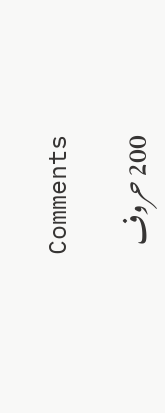Comments

200 حروف